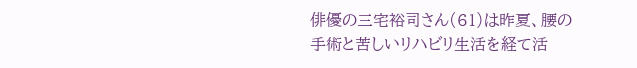俳優の三宅裕司さん(61)は昨夏、腰の手術と苦しいリハビリ生活を経て活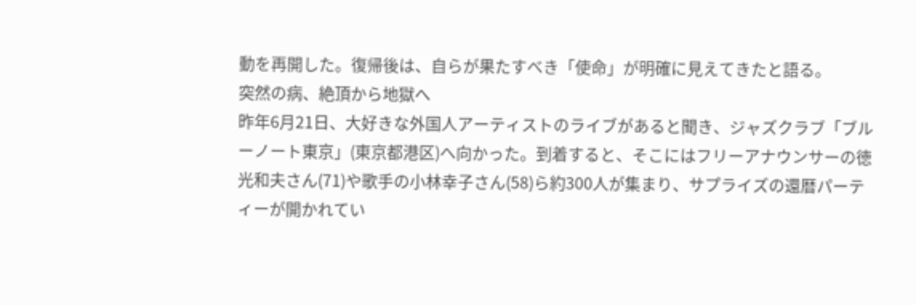動を再開した。復帰後は、自らが果たすべき「使命」が明確に見えてきたと語る。
突然の病、絶頂から地獄へ
昨年6月21日、大好きな外国人アーティストのライブがあると聞き、ジャズクラブ「ブルーノート東京」(東京都港区)へ向かった。到着すると、そこにはフリーアナウンサーの徳光和夫さん(71)や歌手の小林幸子さん(58)ら約300人が集まり、サプライズの還暦パーティーが開かれてい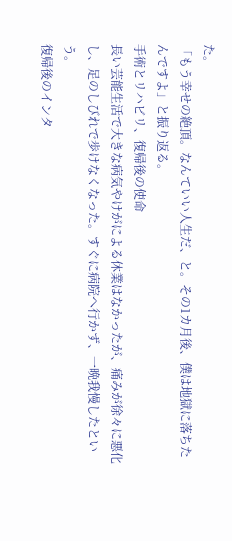た。
「もう幸せの絶頂。なんていい人生だ、と。その1カ月後、僕は地獄に落ちたんですよ」と振り返る。
手術とリハビリ、復帰後の使命
長い芸能生活で大きな病気やけがによる休業はなかったが、痛みが徐々に悪化し、足のしびれで歩けなくなった。すぐに病院へ行かず、一晩我慢したという。
復帰後のインタ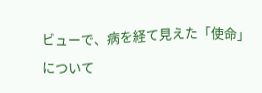ビューで、病を経て見えた「使命」について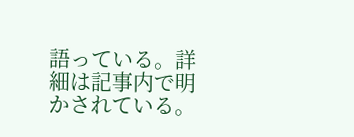語っている。詳細は記事内で明かされている。